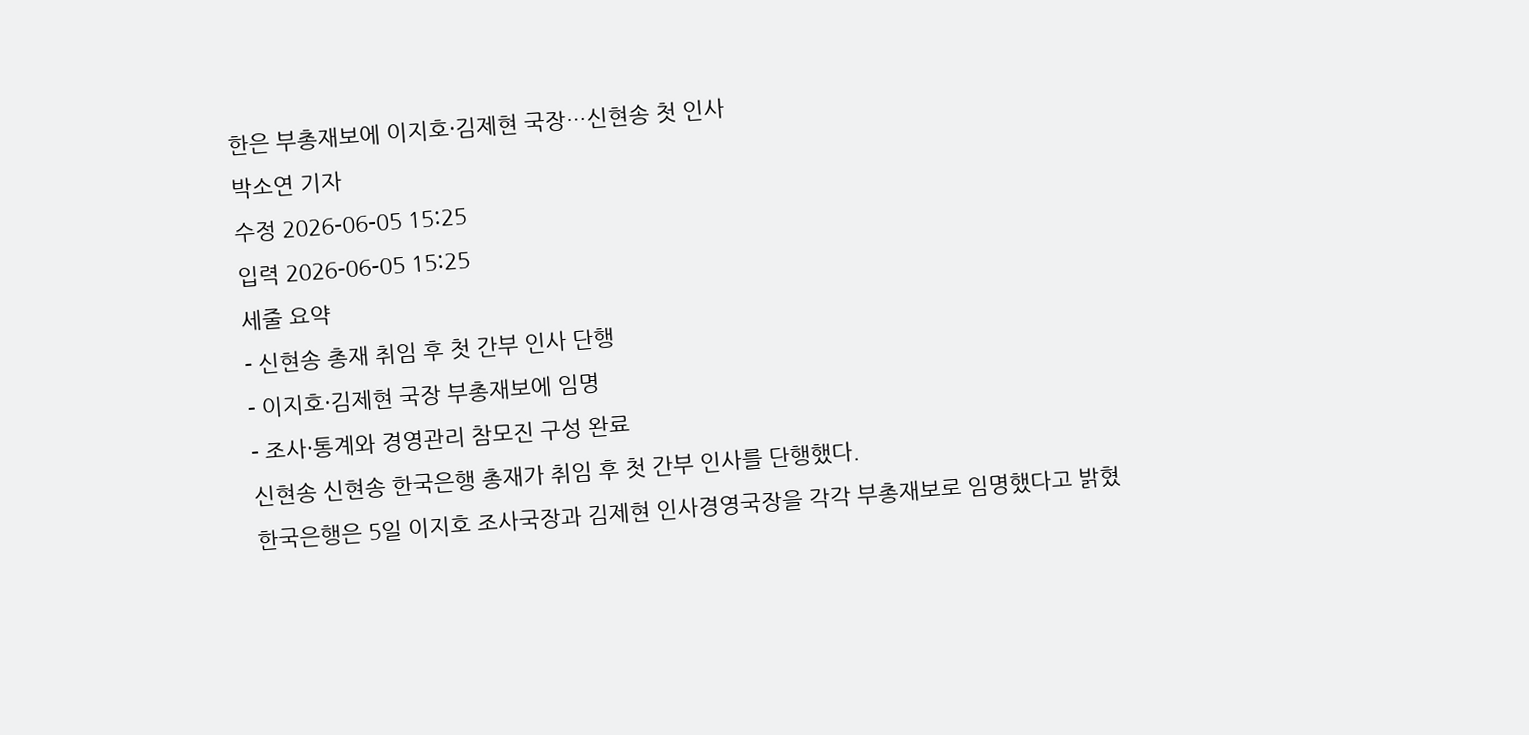한은 부총재보에 이지호·김제현 국장…신현송 첫 인사
박소연 기자
수정 2026-06-05 15:25
입력 2026-06-05 15:25
세줄 요약
- 신현송 총재 취임 후 첫 간부 인사 단행
- 이지호·김제현 국장 부총재보에 임명
- 조사·통계와 경영관리 참모진 구성 완료
신현송 신현송 한국은행 총재가 취임 후 첫 간부 인사를 단행했다.
한국은행은 5일 이지호 조사국장과 김제현 인사경영국장을 각각 부총재보로 임명했다고 밝혔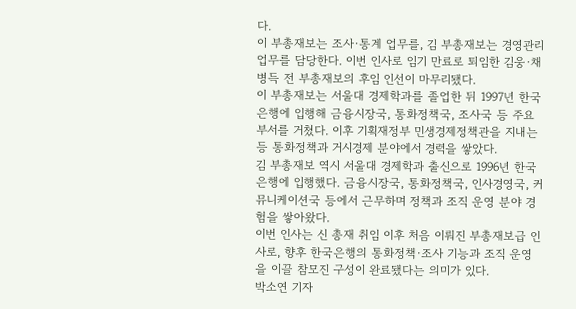다.
이 부총재보는 조사·통계 업무를, 김 부총재보는 경영관리 업무를 담당한다. 이번 인사로 임기 만료로 퇴임한 김웅·채병득 전 부총재보의 후임 인선이 마무리됐다.
이 부총재보는 서울대 경제학과를 졸업한 뒤 1997년 한국은행에 입행해 금융시장국, 통화정책국, 조사국 등 주요 부서를 거쳤다. 이후 기획재정부 민생경제정책관을 지내는 등 통화정책과 거시경제 분야에서 경력을 쌓았다.
김 부총재보 역시 서울대 경제학과 출신으로 1996년 한국은행에 입행했다. 금융시장국, 통화정책국, 인사경영국, 커뮤니케이션국 등에서 근무하며 정책과 조직 운영 분야 경험을 쌓아왔다.
이번 인사는 신 총재 취임 이후 처음 이뤄진 부총재보급 인사로, 향후 한국은행의 통화정책·조사 기능과 조직 운영을 이끌 참모진 구성이 완료됐다는 의미가 있다.
박소연 기자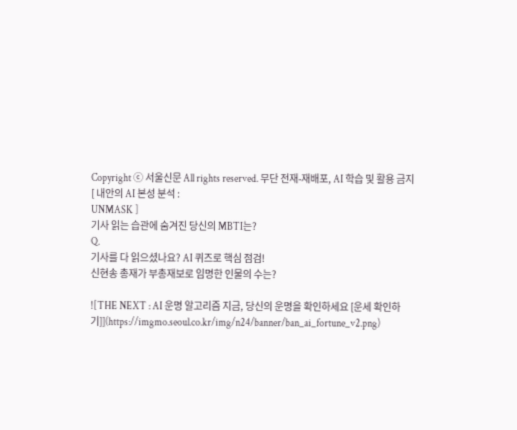Copyright ⓒ 서울신문 All rights reserved. 무단 전재-재배포, AI 학습 및 활용 금지
[ 내안의 AI 본성 분석 :
UNMASK ]
기사 읽는 습관에 숨겨진 당신의 MBTI는?
Q.
기사를 다 읽으셨나요? AI 퀴즈로 핵심 점검!
신현송 총재가 부총재보로 임명한 인물의 수는?

![THE NEXT : AI 운명 알고리즘 지금, 당신의 운명을 확인하세요 [운세 확인하기]](https://imgmo.seoul.co.kr/img/n24/banner/ban_ai_fortune_v2.png)